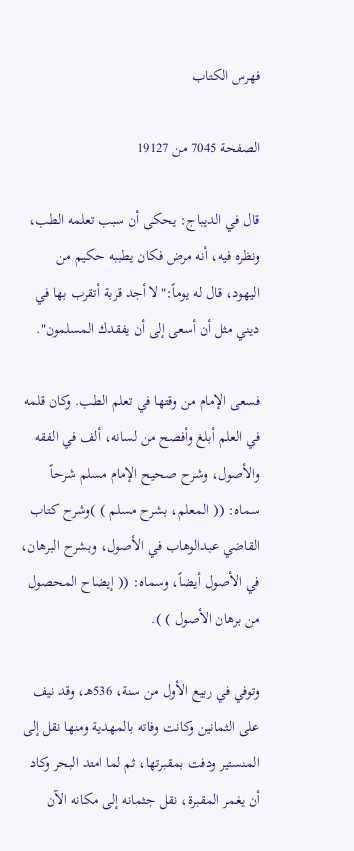فهرس الكتاب

الصفحة 7045 من 19127

قال في الديباج: يحكى أن سبب تعلمه الطب، ونظره فيه، أنه مرض فكان يطببه حكيم من اليهود، قال له يوماً:"لا أجد قربة أتقرب بها في ديني مثل أن أسعى إلى أن يفقدك المسلمون".

فسعى الإمام من وقتها في تعلم الطب. وكان قلمه في العلم أبلغ وأفصح من لسانه، ألف في الفقه والأصول، وشرح صحيح الإمام مسلم شرحاً سماه: (( المعلم، بشرح مسلم ) )وشرح كتاب القاضي عبدالوهاب في الأصول، وبشرح البرهان، في الأصول أيضاً، وسماه: (( إيضاح المحصول من برهان الأصول ) ).

وتوفي في ربيع الأول من سنة، 536هـ، وقد نيف على الثمانين وكانت وفاته بالمهدية ومنها نقل إلى المنستير ودفت بمقبرتها، ثم لما امتد البحر وكاد أن يغمر المقبرة، نقل جثمانه إلى مكانه الآن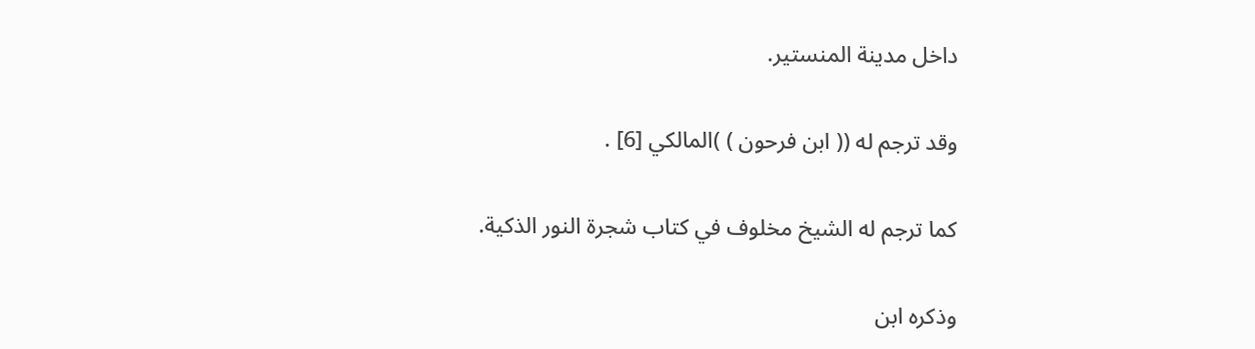داخل مدينة المنستير.

وقد ترجم له (( ابن فرحون ) )المالكي [6] .

كما ترجم له الشيخ مخلوف في كتاب شجرة النور الذكية.

وذكره ابن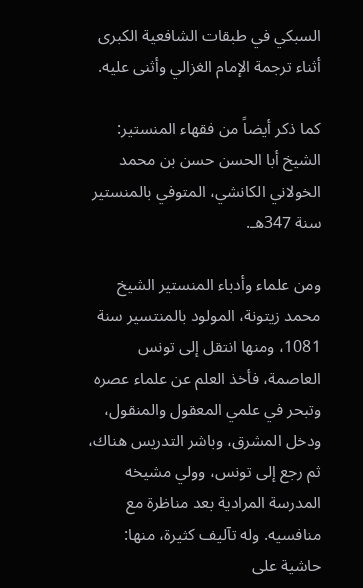السبكي في طبقات الشافعية الكبرى أثناء ترجمة الإمام الغزالي وأثنى عليه.

كما ذكر أيضاً من فقهاء المنستير: الشيخ أبا الحسن حسن بن محمد الخولاني الكانشي، المتوفي بالمنستير سنة 347هـ.

ومن علماء وأدباء المنستير الشيخ محمد زيتونة، المولود بالمنتسير سنة 1081، ومنها انتقل إلى تونس العاصمة، فأخذ العلم عن علماء عصره وتبحر في علمي المعقول والمنقول، ودخل المشرق، وباشر التدريس هناك، ثم رجع إلى تونس، وولي مشيخه المدرسة المرادية بعد مناظرة مع منافسيه. وله تآليف كثيرة، منها: حاشية على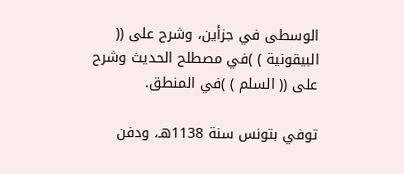الوسطى في جزأين، وشرح على (( البيقونية ) )في مصطلح الحديث وشرح على (( السلم ) )في المنطق.

توفي بتونس سنة 1138هـ، ودفن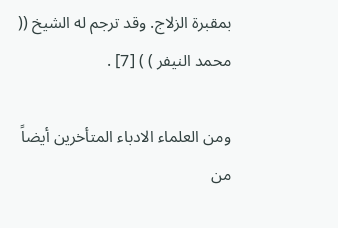بمقبرة الزلاج. وقد ترجم له الشيخ (( محمد النيفر ) ) [7] .

ومن العلماء الادباء المتأخرين أيضاً من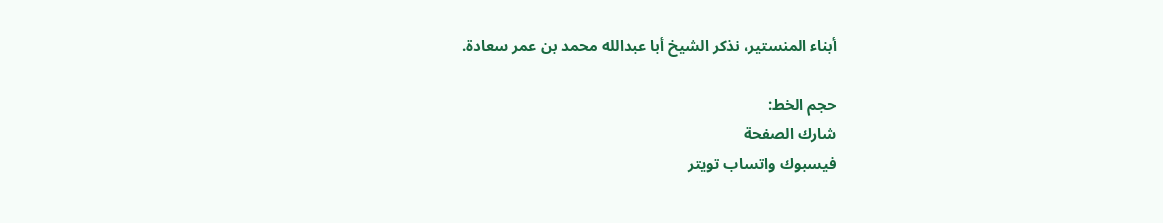أبناء المنستير، نذكر الشيخ أبا عبدالله محمد بن عمر سعادة.

حجم الخط:
شارك الصفحة
فيسبوك واتساب تويتر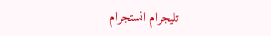تليجرام انستجرام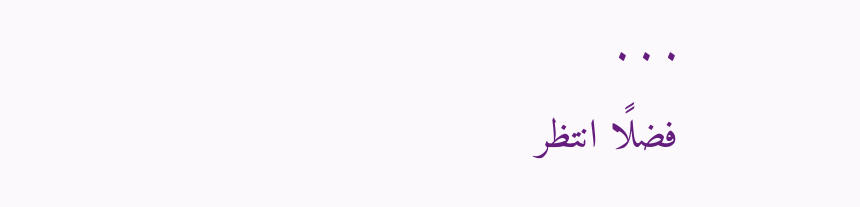. . .
فضلًا انتظر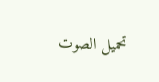تحميل الصوت